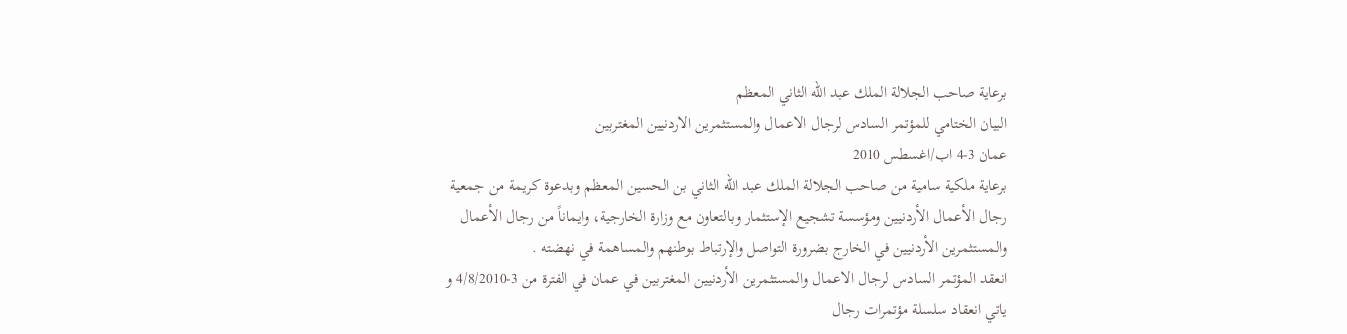برعاية صاحب الجلالة الملك عبد الله الثاني المعظم
البيان الختامي للمؤتمر السادس لرجال الاعمال والمستثمرين الاردنيين المغتربين
عمان 3-4 اب/اغسطس 2010
برعاية ملكية سامية من صاحب الجلالة الملك عبد الله الثاني بن الحسين المعظم وبدعوة كريمة من جمعية رجال الأعمال الأردنيين ومؤسسة تشجيع الإستثمار وبالتعاون مع وزارة الخارجية، وايماناً من رجال الأعمال والمستثمرين الأردنيين في الخارج بضرورة التواصل والإرتباط بوطنهم والمساهمة في نهضته .
انعقد المؤتمر السادس لرجال الاعمال والمستثمرين الأردنيين المغتربين في عمان في الفترة من 3-4/8/2010 و ياتي انعقاد سلسلة مؤتمرات رجال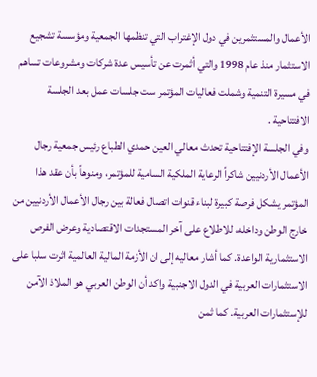الأعمال والمستثمرين في دول الإغتراب التي تنظمها الجمعية ومؤسسة تشجيع الاستثمار منذ عام 1998 والتي أثمرت عن تأسيس عدة شركات ومشروعات تساهم في مسيرة التنمية وشملت فعاليات المؤتمر ست جلسات عمل بعد الجلسة الافتتاحية .
وفي الجلسة الإفتتاحية تحدث معالي العين حمدي الطباع رئيس جمعية رجال الأعمال الأردنيين شاكراً الرعاية الملكية السامية للمؤتمر، ومنوهاً بأن عقد هذا المؤتمر يشكل فرصة كبيرة لبناء قنوات اتصال فعالة بين رجال الأعمال الأردنيين من خارج الوطن وداخله، للاطلاع على آخر المستجدات الاقتصادية وعرض الفرص الاستثمارية الواعدة. كما أشار معاليه إلى ان الأزمة المالية العالمية اثرت سلبا على الاستثمارات العربية في الدول الاجنبية واكد أن الوطن العربي هو الملاذ الآمن للإستثمارات العربية. كما ثمن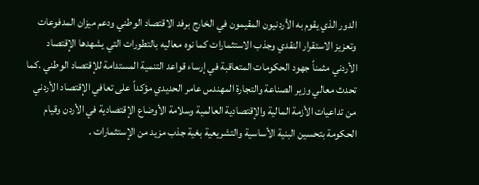الدور الذي يقوم به الأردنيون المقيمون في الخارج برفد الاقتصاد الوطني ودعم ميزان المدفوعات وتعزيز الاستقرار النقدي وجذب الاستثمارات كما نوه معاليه بالتطورات التي يشهدها الإقتصاد الأردني مثمناً جهود الحكومات المتعاقبة في إرساء قواعد التنمية المستدامة للإقتصاد الوطني .كما تحدث معالي وزير الصناعة والتجارة المهندس عامر الحديدي مؤكداً على تعافي الإقتصاد الأردني من تداعيات الأزمة المالية والإقتصادية العالمية وسلامة الأوضاع الإقتصادية في الأردن وقيام الحكومة بتحسين البنية الأساسية والتشريعية بغية جذب مزيد من الإستثمارات .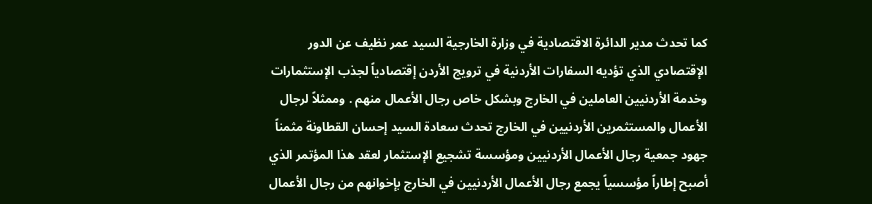كما تحدث مدير الدائرة الاقتصادية في وزارة الخارجية السيد عمر نظيف عن الدور الإقتصادي الذي تؤديه السفارات الأردنية في ترويج الأردن إقتصادياً لجذب الإستثمارات وخدمة الأردنيين العاملين في الخارج وبشكل خاص رجال الأعمال منهم . وممثلاً لرجال الأعمال والمستثمرين الأردنيين في الخارج تحدث سعادة السيد إحسان القطاونة مثمناً جهود جمعية رجال الأعمال الأردنيين ومؤسسة تشجيع الإستثمار لعقد هذا المؤتمر الذي أصبح إطاراً مؤسسياً يجمع رجال الأعمال الأردنيين في الخارج بإخوانهم من رجال الأعمال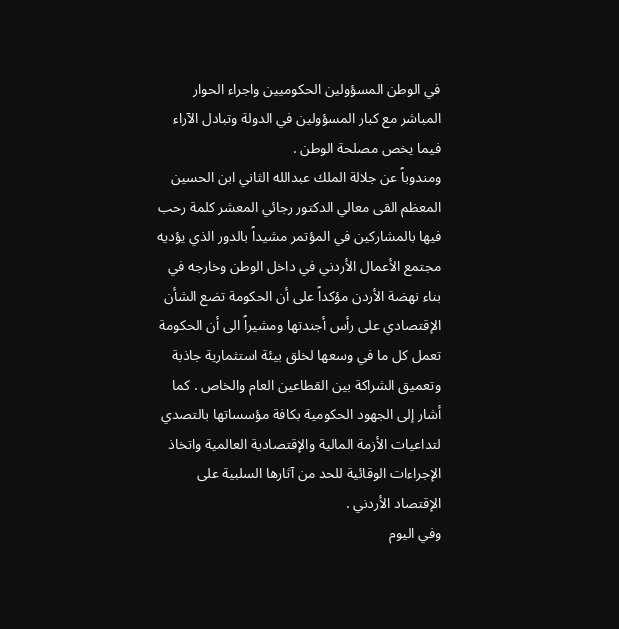في الوطن المسؤولين الحكوميين واجراء الحوار المباشر مع كبار المسؤولين في الدولة وتبادل الآراء فيما يخص مصلحة الوطن .
ومندوباً عن جلالة الملك عبدالله الثاني ابن الحسين المعظم القى معالي الدكتور رجائي المعشر كلمة رحب فيها بالمشاركين في المؤتمر مشيداً بالدور الذي يؤديه مجتمع الأعمال الأردني في داخل الوطن وخارجه في بناء نهضة الأردن مؤكداً على أن الحكومة تضع الشأن الإقتصادي على رأس أجندتها ومشيراً الى أن الحكومة تعمل كل ما في وسعها لخلق بيئة استثمارية جاذبة وتعميق الشراكة بين القطاعين العام والخاص . كما أشار إلى الجهود الحكومية بكافة مؤسساتها بالتصدي لتداعيات الأزمة المالية والإقتصادية العالمية واتخاذ الإجراءات الوقائية للحد من آثارها السلبية على الإقتصاد الأردني .
وفي اليوم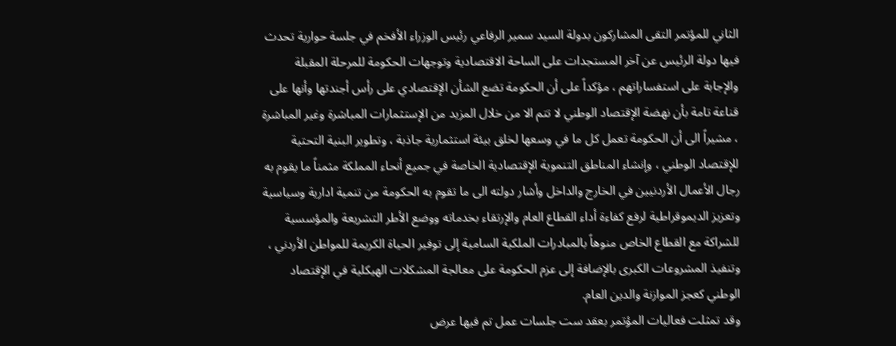الثاني للمؤتمر التقى المشاركون بدولة السيد سمير الرفاعي رئيس الوزراء الأفخم في جلسة حوارية تحدث فيها دولة الرئيس عن آخر المستجدات على الساحة الاقتصادية وتوجهات الحكومة للمرحلة المقبلة والإجابة على استفساراتهم ، مؤكداً على أن الحكومة تضع الشأن الإقتصادي على رأس أجندتها وأنها على قناعة تامة بأن نهضة الإقتصاد الوطني لا تتم الا من خلال المزيد من الإستثمارات المباشرة وغير المباشرة ، مشيراً الى أن الحكومة تعمل كل ما في وسعها لخلق بيئة استثمارية جاذبة ، وتطوير البنية التحتية للإقتصاد الوطني ، وإنشاء المناطق التنموية الإقتصادية الخاصة في جميع أنحاء المملكة مثمناً ما يقوم به رجال الأعمال الأردنيين في الخارج والداخل وأشار دولته الى ما تقوم به الحكومة من تنمية ادارية وسياسية وتعزيز الديموقراطية لرفع كفاءة أداء القطاع العام والإرتقاء بخدماته ووضع الأطر التشريعة والمؤسسية للشراكة مع القطاع الخاص منوهاً بالمبادرات الملكية السامية إلى توفير الحياة الكريمة للمواطن الأردني ، وتنفيذ المشروعات الكبرى بالإضافة إلى عزم الحكومة على معالجة المشكلات الهيكلية في الإقتصاد الوطني كعجز الموازنة والدين العام.
وقد تمثلت فعاليات المؤتمر بعقد ست جلسات عمل تم فيها عرض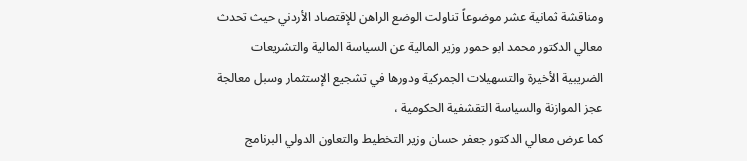ومناقشة ثمانية عشر موضوعاً تناولت الوضع الراهن للإقتصاد الأردني حيث تحدث معالي الدكتور محمد ابو حمور وزير المالية عن السياسة المالية والتشريعات الضريبية الأخيرة والتسهيلات الجمركية ودورها في تشجيع الإستثمار وسبل معالجة عجز الموازنة والسياسة التقشفية الحكومية ،
كما عرض معالي الدكتور جعفر حسان وزير التخطيط والتعاون الدولي البرنامج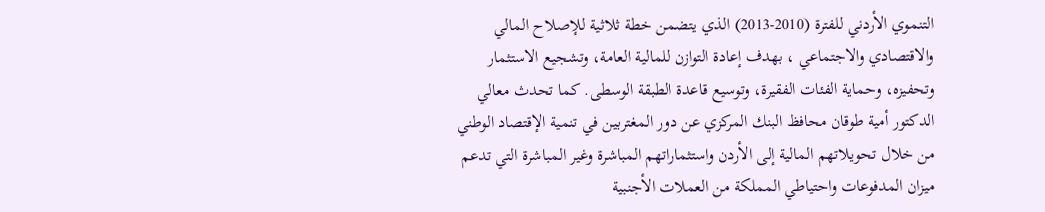التنموي الأردني للفترة (2010-2013) الذي يتضمن خطة ثلاثية للإصلاح المالي والاقتصادي والاجتماعي ، بهدف إعادة التوازن للمالية العامة، وتشجيع الاستثمار وتحفيزه، وحماية الفئات الفقيرة، وتوسيع قاعدة الطبقة الوسطى. كما تحدث معالي الدكتور أمية طوقان محافظ البنك المركزي عن دور المغتربين في تنمية الإقتصاد الوطني من خلال تحويلاتهم المالية إلى الأردن واستثماراتهم المباشرة وغير المباشرة التي تدعم ميزان المدفوعات واحتياطي المملكة من العملات الأجنبية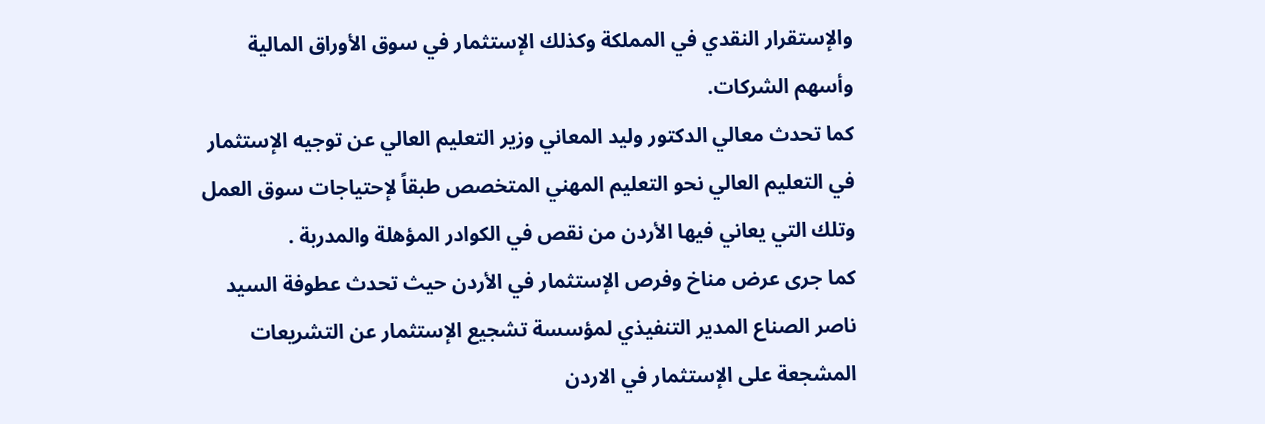والإستقرار النقدي في المملكة وكذلك الإستثمار في سوق الأوراق المالية وأسهم الشركات.
كما تحدث معالي الدكتور وليد المعاني وزير التعليم العالي عن توجيه الإستثمار في التعليم العالي نحو التعليم المهني المتخصص طبقاً لإحتياجات سوق العمل وتلك التي يعاني فيها الأردن من نقص في الكوادر المؤهلة والمدربة .
كما جرى عرض مناخ وفرص الإستثمار في الأردن حيث تحدث عطوفة السيد ناصر الصناع المدير التنفيذي لمؤسسة تشجيع الإستثمار عن التشريعات المشجعة على الإستثمار في الاردن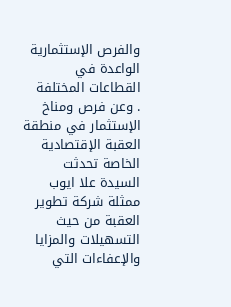والفرص الإستثمارية الواعدة في القطاعات المختلفة
. وعن فرص ومناخ الإستثمار في منطقة العقبة الإقتصادية الخاصة تحدثت السيدة علا ايوب ممثلة شركة تطوير العقبة من حيث التسهيلات والمزايا والإعفاءات التي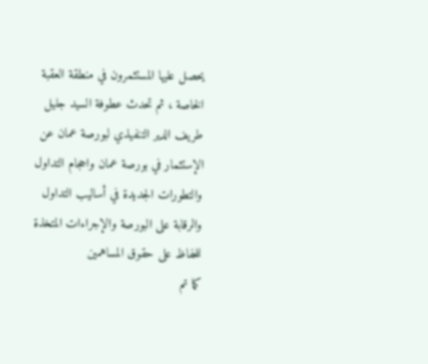يحصل عليها المستثمرون في منطقة العقبة الخاصة ، ثم تحدث عطوفة السيد جليل طريف الدير التنفيذي لبورصة عمان عن الإستثمار في بورصة عمان واحجام التداول والتطورات الجديدة في أساليب التداول والرقابة على البورصة والإجراءات المتخذة للحفاظ على حقوق المساهمين
كما تم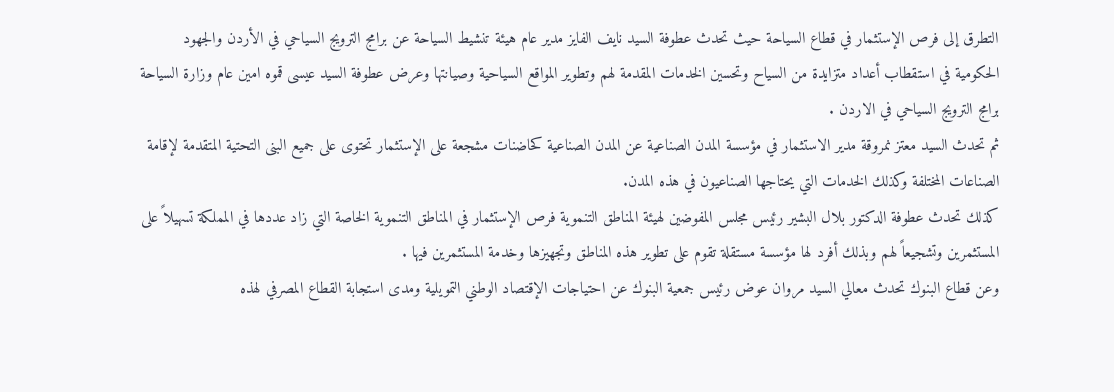التطرق إلى فرص الإستثمار في قطاع السياحة حيث تحدث عطوفة السيد نايف الفايز مدير عام هيئة تنشيط السياحة عن برامج الترويج السياحي في الأردن والجهود الحكومية في استقطاب أعداد متزايدة من السياح وتحسين الخدمات المقدمة لهم وتطوير المواقع السياحية وصيانتها وعرض عطوفة السيد عيسى قموه امين عام وزارة السياحة برامج الترويج السياحي في الاردن .
ثم تحدث السيد معتز نمروقة مدير الاستثمار في مؤسسة المدن الصناعية عن المدن الصناعية كحاضنات مشجعة على الإستثمار تحتوى على جميع البنى التحتية المتقدمة لإقامة الصناعات المختلفة وكذلك الخدمات التي يحتاجها الصناعيون في هذه المدن.
كذلك تحدث عطوفة الدكتور بلال البشير رئيس مجلس المفوضين لهيئة المناطق التنموية فرص الإستثمار في المناطق التنموية الخاصة التي زاد عددها في المملكة تسهيلاً على المستثمرين وتشجيعاً لهم وبذلك أفرد لها مؤسسة مستقلة تقوم على تطوير هذه المناطق وتجهيزها وخدمة المستثمرين فيها .
وعن قطاع البنوك تحدث معالي السيد مروان عوض رئيس جمعية البنوك عن احتياجات الإقتصاد الوطني التمويلية ومدى استجابة القطاع المصرفي لهذه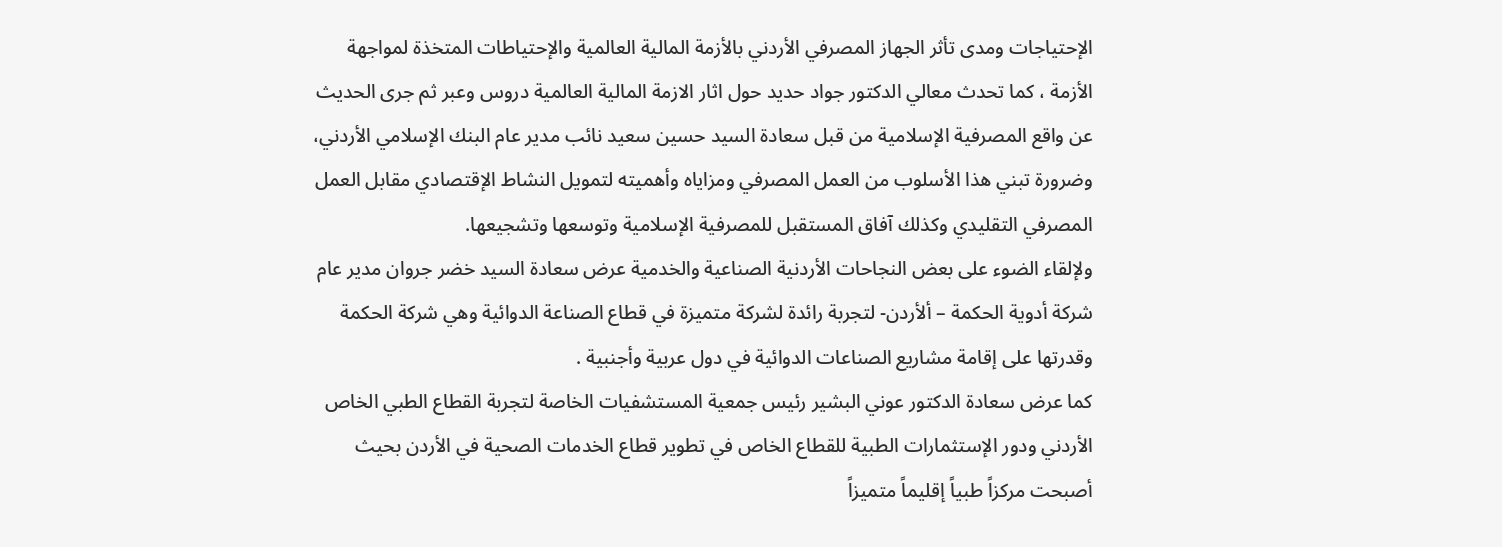الإحتياجات ومدى تأثر الجهاز المصرفي الأردني بالأزمة المالية العالمية والإحتياطات المتخذة لمواجهة الأزمة ، كما تحدث معالي الدكتور جواد حديد حول اثار الازمة المالية العالمية دروس وعبر ثم جرى الحديث عن واقع المصرفية الإسلامية من قبل سعادة السيد حسين سعيد نائب مدير عام البنك الإسلامي الأردني، وضرورة تبني هذا الأسلوب من العمل المصرفي ومزاياه وأهميته لتمويل النشاط الإقتصادي مقابل العمل المصرفي التقليدي وكذلك آفاق المستقبل للمصرفية الإسلامية وتوسعها وتشجيعها.
ولإلقاء الضوء على بعض النجاحات الأردنية الصناعية والخدمية عرض سعادة السيد خضر جروان مدير عام شركة أدوية الحكمة – ألأردن- لتجربة رائدة لشركة متميزة في قطاع الصناعة الدوائية وهي شركة الحكمة وقدرتها على إقامة مشاريع الصناعات الدوائية في دول عربية وأجنبية .
كما عرض سعادة الدكتور عوني البشير رئيس جمعية المستشفيات الخاصة لتجربة القطاع الطبي الخاص الأردني ودور الإستثمارات الطبية للقطاع الخاص في تطوير قطاع الخدمات الصحية في الأردن بحيث أصبحت مركزاً طبياً إقليماً متميزاً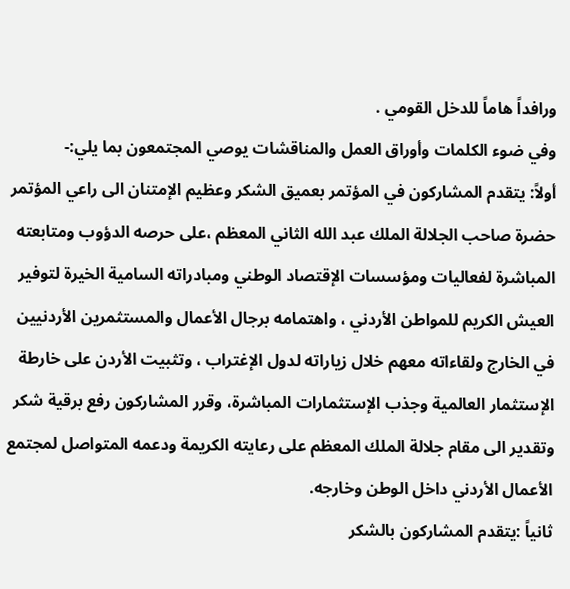ورافداً هاماً للدخل القومي .
وفي ضوء الكلمات وأوراق العمل والمناقشات يوصي المجتمعون بما يلي:-
أولاً: يتقدم المشاركون في المؤتمر بعميق الشكر وعظيم الإمتنان الى راعي المؤتمر حضرة صاحب الجلالة الملك عبد الله الثاني المعظم ،على حرصه الدؤوب ومتابعته المباشرة لفعاليات ومؤسسات الإقتصاد الوطني ومبادراته السامية الخيرة لتوفير العيش الكريم للمواطن الأردني ، واهتمامه برجال الأعمال والمستثمرين الأردنيين في الخارج ولقاءاته معهم خلال زياراته لدول الإغتراب ، وتثبيت الأردن على خارطة الإستثمار العالمية وجذب الإستثمارات المباشرة، وقرر المشاركون رفع برقية شكر وتقدير الى مقام جلالة الملك المعظم على رعايته الكريمة ودعمه المتواصل لمجتمع الأعمال الأردني داخل الوطن وخارجه.
ثانياً :يتقدم المشاركون بالشكر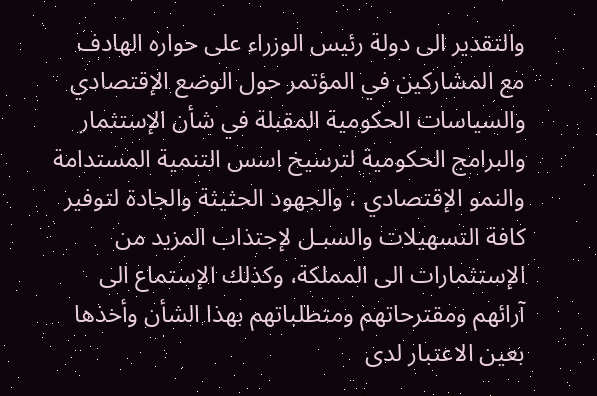والتقدير الى دولة رئيس الوزراء على حواره الهادف مع المشاركين في المؤتمر حول الوضع الإقتصادي والسياسات الحكومية المقبلة في شأن الإستثمار والبرامج الحكومية لترسيخ اسس التنمية المستدامة والنمو الإقتصادي ، والجهود الحثيثة والجادة لتوفير كافة التسهيلات والسبـل لإجتذاب المزيد من الإستثمارات الى المملكة، وكذلك الإستماع الى آرائهم ومقترحاتهم ومتطلباتهم بهذا الشأن وأخذها بعين الاعتبار لدى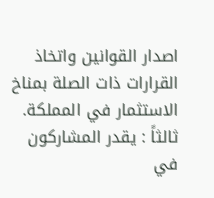اصدار القوانين واتخاذ القرارات ذات الصلة بمناخ الاستثمار في المملكة.
ثالثاً : يقدر المشاركون في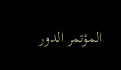المؤتمر الدور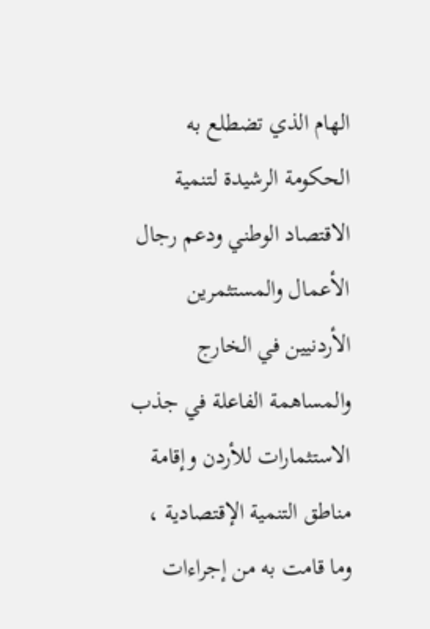الهام الذي تضطلع به الحكومة الرشيدة لتنمية الاقتصاد الوطني ودعم رجال الأعمال والمستثمرين الأردنيين في الخارج والمساهمة الفاعلة في جذب الاستثمارات للأردن وإقامة مناطق التنمية الإقتصادية ، وما قامت به من إجراءات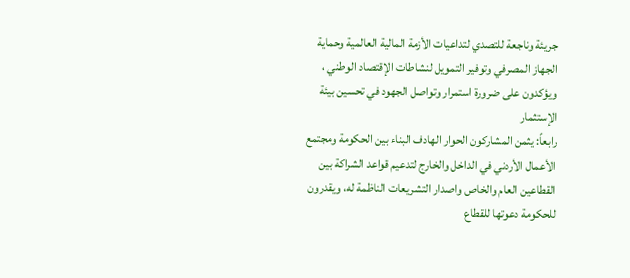جريئة وناجعة للتصدي لتداعيات الأزمة المالية العالمية وحماية الجهاز المصرفي وتوفير التمويل لنشاطات الإقتصاد الوطني ، ويؤكدون على ضرورة استمرار وتواصل الجهود في تحسين بيئة الإستثمار
رابعاً: يثمن المشاركون الحوار الهادف البناء بين الحكومة ومجتمع الأعمال الأردني في الداخل والخارج لتدعيم قواعد الشراكة بين القطاعين العام والخاص واصدار التشريعات الناظمة له، ويقدرون للحكومة دعوتها للقطاع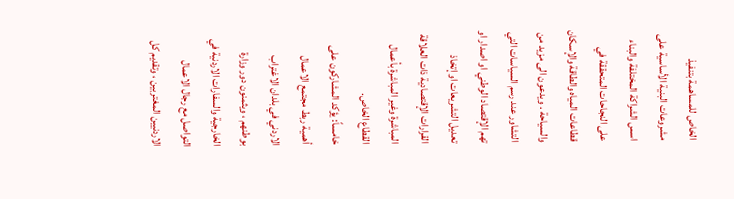الخاص للمساهمة بتنفيذ مشروعات البنية الأساسية على اسس الشراكة المختلفة والبناء على النجاحات المتحققة في قطاعات المياه والطاقة والإسكان والسياحة . ويدعون الى مزيد من التشاور عند رسم السياسات التي تهم الإقتصاد الوطني او اصدار او تعديل التشريعات او إتخاذ القرارات الإقتصادية ذات العلاقة المباشرة وغير المباشرة بأعمال القطاع الخاص.
خامساً: يؤكد المشاركون على أهمية ربط مجتمع الاعمال الاردني في بلدان الاغتراب بوطنهم ، ويثمنون دور وزارة الخارجية والسفارات الاردنية في التواصل مع رجال الاعمال الاردنيين المغتربين ، وتقديم كل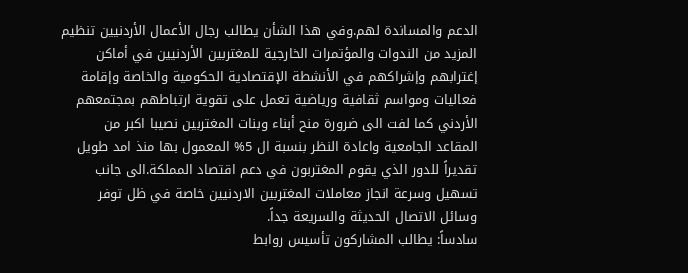الدعم والمساندة لهم.وفي هذا الشأن يطالب رجال الأعمال الأردنيين تنظيم المزيد من الندوات والمؤتمرات الخارجية للمغتربين الأردنيين في أماكن إغترابهم وإشراكهم في الأنشطة الإقتصادية الحكومية والخاصة وإقامة فعاليات ومواسم ثقافية ورياضية تعمل على تقوية ارتباطهم بمجتمعهم الأردني كما لفت الى ضرورة منح أبناء وبنات المغتربين نصيبا اكبر من المقاعد الجامعية واعادة النظر بنسبة ال 5% المعمول بها منذ امد طويل تقديراً للدور الذي يقوم المغتربون في دعم اقتصاد المملكة.الى جانب تسهيل وسرعة انجاز معاملات المغتربين الاردنيين خاصة في ظل توفر وسائل الاتصال الحديثة والسريعة جداً.
سادساً: يطالب المشاركون تأسيس روابط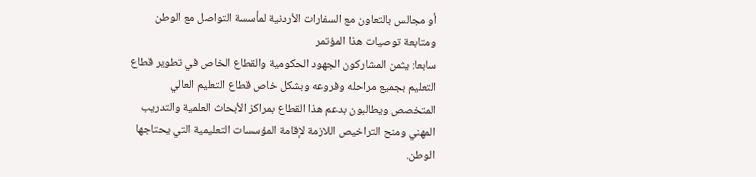أو مجالس بالتعاون مع السفارات الأردنية لمأسسة التواصل مع الوطن ومتابعة توصيات هذا المؤتمر
سابعا: يثمن المشاركون الجهود الحكومية والقطاع الخاص في تطوير قطاع التعليم بجميع مراحله وفروعه وبشكل خاص قطاع التعليم العالي المتخصص ويطالبون بدعم هذا القطاع بمراكز الأبحاث العلمية والتدريب المهني ومنح التراخيص اللازمة لإقامة المؤسسات التعليمية التي يحتاجها الوطن.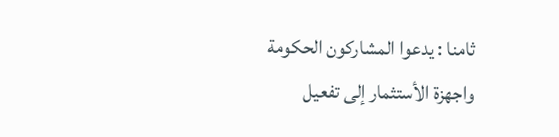ثامنا : يدعوا المشاركون الحكومة واجهزة الأستثمار إلى تفعيل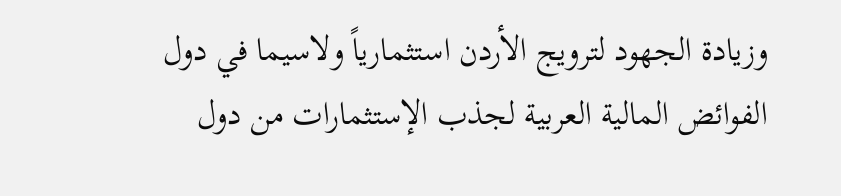وزيادة الجهود لترويج الأردن استثمارياً ولاسيما في دول الفوائض المالية العربية لجذب الإستثمارات من دول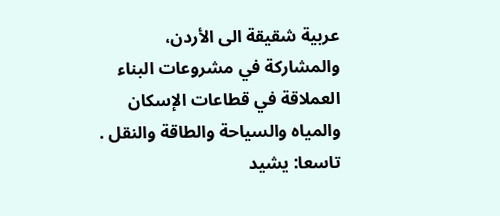عربية شقيقة الى الأردن، والمشاركة في مشروعات البناء العملاقة في قطاعات الإسكان والمياه والسياحة والطاقة والنقل .
تاسعا: يشيد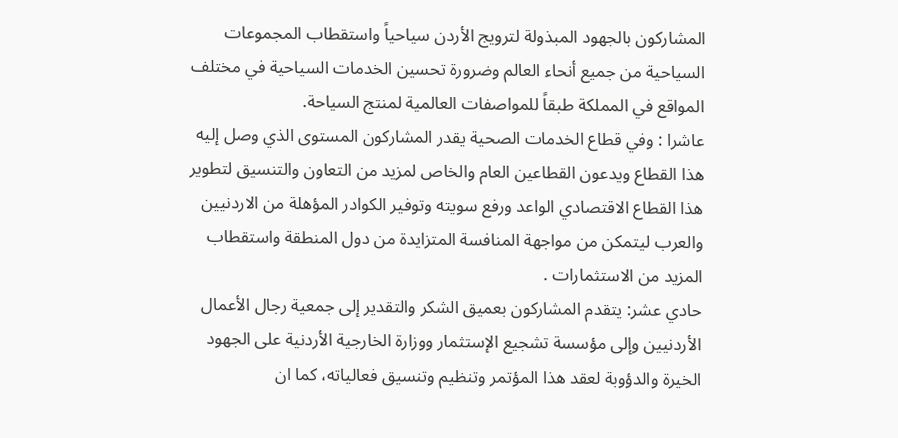المشاركون بالجهود المبذولة لترويج الأردن سياحياً واستقطاب المجموعات السياحية من جميع أنحاء العالم وضرورة تحسين الخدمات السياحية في مختلف المواقع في المملكة طبقاً للمواصفات العالمية لمنتج السياحة.
عاشرا : وفي قطاع الخدمات الصحية يقدر المشاركون المستوى الذي وصل إليه هذا القطاع ويدعون القطاعين العام والخاص لمزيد من التعاون والتنسيق لتطوير هذا القطاع الاقتصادي الواعد ورفع سويته وتوفير الكوادر المؤهلة من الاردنيين والعرب ليتمكن من مواجهة المنافسة المتزايدة من دول المنطقة واستقطاب المزيد من الاستثمارات .
حادي عشر: يتقدم المشاركون بعميق الشكر والتقدير إلى جمعية رجال الأعمال الأردنيين وإلى مؤسسة تشجيع الإستثمار ووزارة الخارجية الأردنية على الجهود الخيرة والدؤوبة لعقد هذا المؤتمر وتنظيم وتنسيق فعالياته، كما ان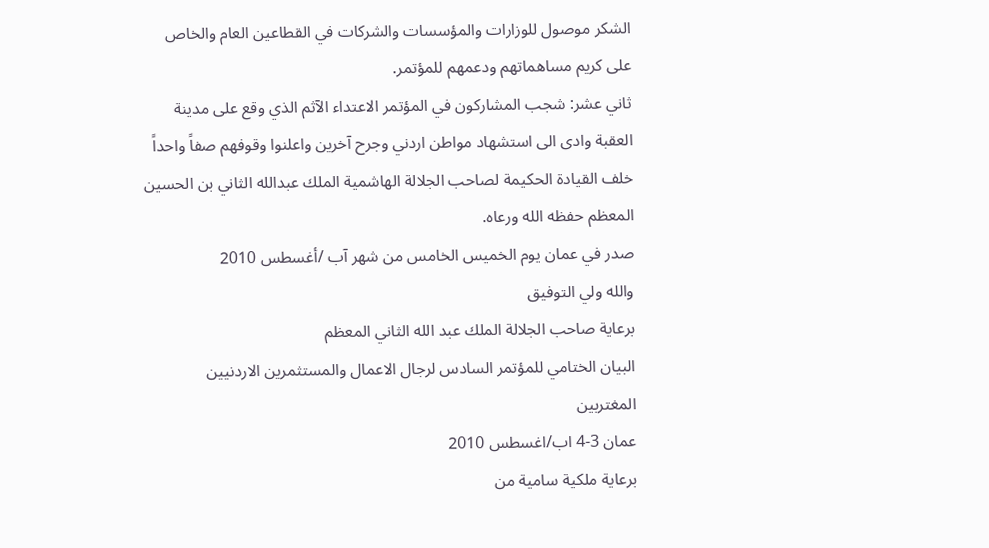الشكر موصول للوزارات والمؤسسات والشركات في القطاعين العام والخاص على كريم مساهماتهم ودعمهم للمؤتمر.
ثاني عشر: شجب المشاركون في المؤتمر الاعتداء الآثم الذي وقع على مدينة العقبة وادى الى استشهاد مواطن اردني وجرح آخرين واعلنوا وقوفهم صفاً واحداً خلف القيادة الحكيمة لصاحب الجلالة الهاشمية الملك عبدالله الثاني بن الحسين المعظم حفظه الله ورعاه.
صدر في عمان يوم الخميس الخامس من شهر آب /أغسطس 2010
والله ولي التوفيق
برعاية صاحب الجلالة الملك عبد الله الثاني المعظم
البيان الختامي للمؤتمر السادس لرجال الاعمال والمستثمرين الاردنيين المغتربين
عمان 3-4 اب/اغسطس 2010
برعاية ملكية سامية من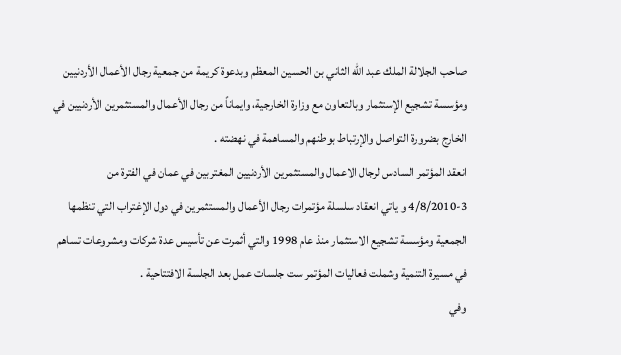صاحب الجلالة الملك عبد الله الثاني بن الحسين المعظم وبدعوة كريمة من جمعية رجال الأعمال الأردنيين ومؤسسة تشجيع الإستثمار وبالتعاون مع وزارة الخارجية، وايماناً من رجال الأعمال والمستثمرين الأردنيين في الخارج بضرورة التواصل والإرتباط بوطنهم والمساهمة في نهضته .
انعقد المؤتمر السادس لرجال الاعمال والمستثمرين الأردنيين المغتربين في عمان في الفترة من 3-4/8/2010 و ياتي انعقاد سلسلة مؤتمرات رجال الأعمال والمستثمرين في دول الإغتراب التي تنظمها الجمعية ومؤسسة تشجيع الاستثمار منذ عام 1998 والتي أثمرت عن تأسيس عدة شركات ومشروعات تساهم في مسيرة التنمية وشملت فعاليات المؤتمر ست جلسات عمل بعد الجلسة الافتتاحية .
وفي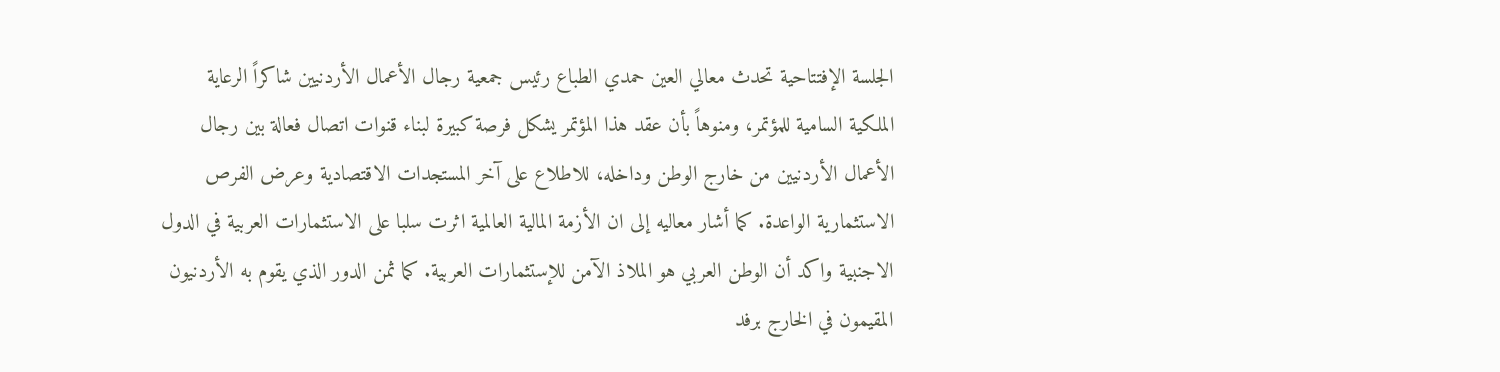الجلسة الإفتتاحية تحدث معالي العين حمدي الطباع رئيس جمعية رجال الأعمال الأردنيين شاكراً الرعاية الملكية السامية للمؤتمر، ومنوهاً بأن عقد هذا المؤتمر يشكل فرصة كبيرة لبناء قنوات اتصال فعالة بين رجال الأعمال الأردنيين من خارج الوطن وداخله، للاطلاع على آخر المستجدات الاقتصادية وعرض الفرص الاستثمارية الواعدة. كما أشار معاليه إلى ان الأزمة المالية العالمية اثرت سلبا على الاستثمارات العربية في الدول الاجنبية واكد أن الوطن العربي هو الملاذ الآمن للإستثمارات العربية. كما ثمن الدور الذي يقوم به الأردنيون المقيمون في الخارج برفد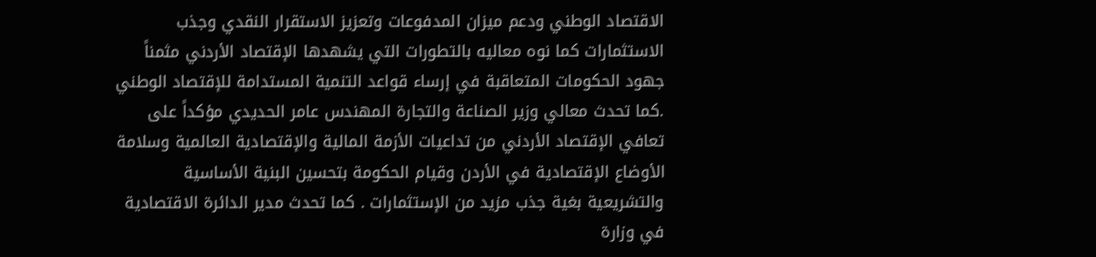الاقتصاد الوطني ودعم ميزان المدفوعات وتعزيز الاستقرار النقدي وجذب الاستثمارات كما نوه معاليه بالتطورات التي يشهدها الإقتصاد الأردني مثمناً جهود الحكومات المتعاقبة في إرساء قواعد التنمية المستدامة للإقتصاد الوطني .كما تحدث معالي وزير الصناعة والتجارة المهندس عامر الحديدي مؤكداً على تعافي الإقتصاد الأردني من تداعيات الأزمة المالية والإقتصادية العالمية وسلامة الأوضاع الإقتصادية في الأردن وقيام الحكومة بتحسين البنية الأساسية والتشريعية بغية جذب مزيد من الإستثمارات . كما تحدث مدير الدائرة الاقتصادية في وزارة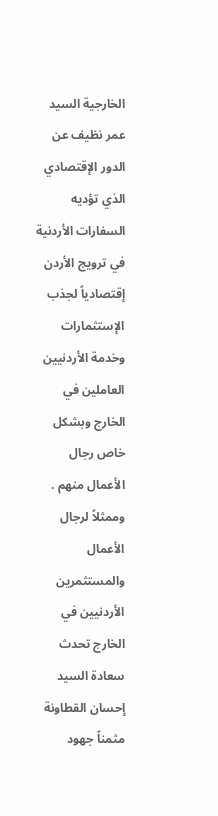الخارجية السيد عمر نظيف عن الدور الإقتصادي الذي تؤديه السفارات الأردنية في ترويج الأردن إقتصادياً لجذب الإستثمارات وخدمة الأردنيين العاملين في الخارج وبشكل خاص رجال الأعمال منهم . وممثلاً لرجال الأعمال والمستثمرين الأردنيين في الخارج تحدث سعادة السيد إحسان القطاونة مثمناً جهود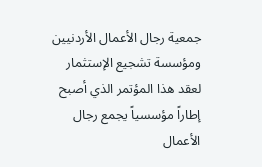جمعية رجال الأعمال الأردنيين ومؤسسة تشجيع الإستثمار لعقد هذا المؤتمر الذي أصبح إطاراً مؤسسياً يجمع رجال الأعمال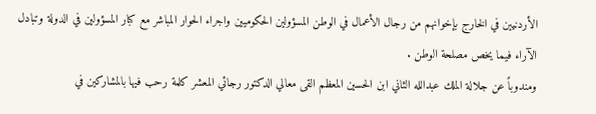الأردنيين في الخارج بإخوانهم من رجال الأعمال في الوطن المسؤولين الحكوميين واجراء الحوار المباشر مع كبار المسؤولين في الدولة وتبادل الآراء فيما يخص مصلحة الوطن .
ومندوباً عن جلالة الملك عبدالله الثاني ابن الحسين المعظم القى معالي الدكتور رجائي المعشر كلمة رحب فيها بالمشاركين في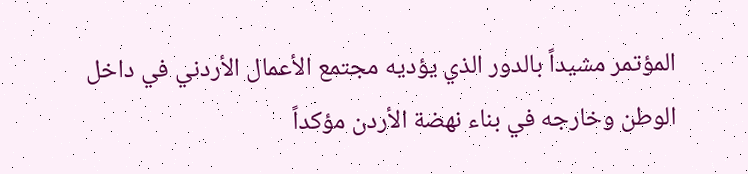المؤتمر مشيداً بالدور الذي يؤديه مجتمع الأعمال الأردني في داخل الوطن وخارجه في بناء نهضة الأردن مؤكداً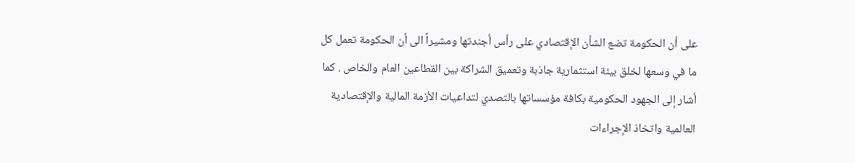على أن الحكومة تضع الشأن الإقتصادي على رأس أجندتها ومشيراً الى أن الحكومة تعمل كل ما في وسعها لخلق بيئة استثمارية جاذبة وتعميق الشراكة بين القطاعين العام والخاص . كما أشار إلى الجهود الحكومية بكافة مؤسساتها بالتصدي لتداعيات الأزمة المالية والإقتصادية العالمية واتخاذ الإجراءات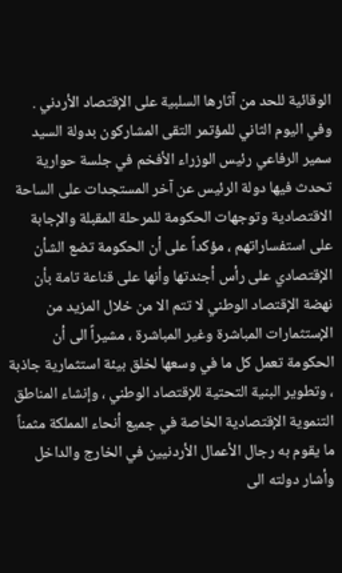الوقائية للحد من آثارها السلبية على الإقتصاد الأردني .
وفي اليوم الثاني للمؤتمر التقى المشاركون بدولة السيد سمير الرفاعي رئيس الوزراء الأفخم في جلسة حوارية تحدث فيها دولة الرئيس عن آخر المستجدات على الساحة الاقتصادية وتوجهات الحكومة للمرحلة المقبلة والإجابة على استفساراتهم ، مؤكداً على أن الحكومة تضع الشأن الإقتصادي على رأس أجندتها وأنها على قناعة تامة بأن نهضة الإقتصاد الوطني لا تتم الا من خلال المزيد من الإستثمارات المباشرة وغير المباشرة ، مشيراً الى أن الحكومة تعمل كل ما في وسعها لخلق بيئة استثمارية جاذبة ، وتطوير البنية التحتية للإقتصاد الوطني ، وإنشاء المناطق التنموية الإقتصادية الخاصة في جميع أنحاء المملكة مثمناً ما يقوم به رجال الأعمال الأردنيين في الخارج والداخل وأشار دولته الى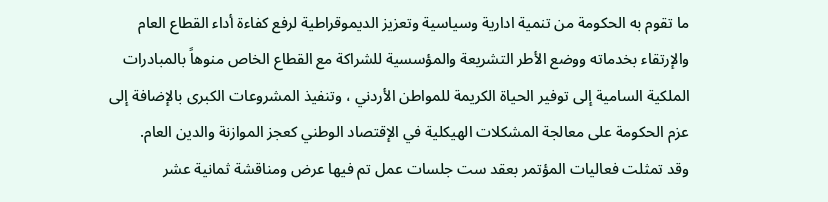ما تقوم به الحكومة من تنمية ادارية وسياسية وتعزيز الديموقراطية لرفع كفاءة أداء القطاع العام والإرتقاء بخدماته ووضع الأطر التشريعة والمؤسسية للشراكة مع القطاع الخاص منوهاً بالمبادرات الملكية السامية إلى توفير الحياة الكريمة للمواطن الأردني ، وتنفيذ المشروعات الكبرى بالإضافة إلى عزم الحكومة على معالجة المشكلات الهيكلية في الإقتصاد الوطني كعجز الموازنة والدين العام.
وقد تمثلت فعاليات المؤتمر بعقد ست جلسات عمل تم فيها عرض ومناقشة ثمانية عشر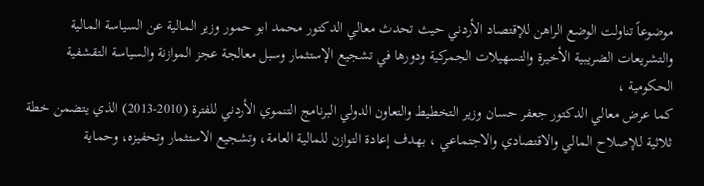موضوعاً تناولت الوضع الراهن للإقتصاد الأردني حيث تحدث معالي الدكتور محمد ابو حمور وزير المالية عن السياسة المالية والتشريعات الضريبية الأخيرة والتسهيلات الجمركية ودورها في تشجيع الإستثمار وسبل معالجة عجز الموازنة والسياسة التقشفية الحكومية ،
كما عرض معالي الدكتور جعفر حسان وزير التخطيط والتعاون الدولي البرنامج التنموي الأردني للفترة (2010-2013) الذي يتضمن خطة ثلاثية للإصلاح المالي والاقتصادي والاجتماعي ، بهدف إعادة التوازن للمالية العامة، وتشجيع الاستثمار وتحفيزه، وحماية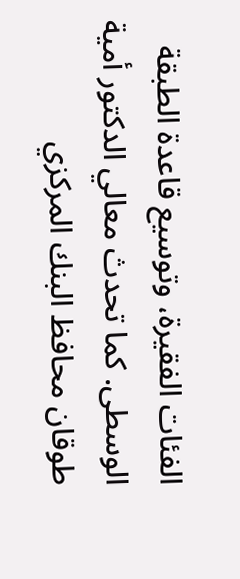الفئات الفقيرة، وتوسيع قاعدة الطبقة الوسطى. كما تحدث معالي الدكتور أمية طوقان محافظ البنك المركزي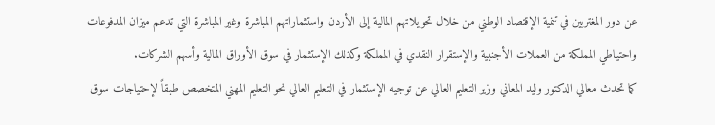عن دور المغتربين في تنمية الإقتصاد الوطني من خلال تحويلاتهم المالية إلى الأردن واستثماراتهم المباشرة وغير المباشرة التي تدعم ميزان المدفوعات واحتياطي المملكة من العملات الأجنبية والإستقرار النقدي في المملكة وكذلك الإستثمار في سوق الأوراق المالية وأسهم الشركات.
كما تحدث معالي الدكتور وليد المعاني وزير التعليم العالي عن توجيه الإستثمار في التعليم العالي نحو التعليم المهني المتخصص طبقاً لإحتياجات سوق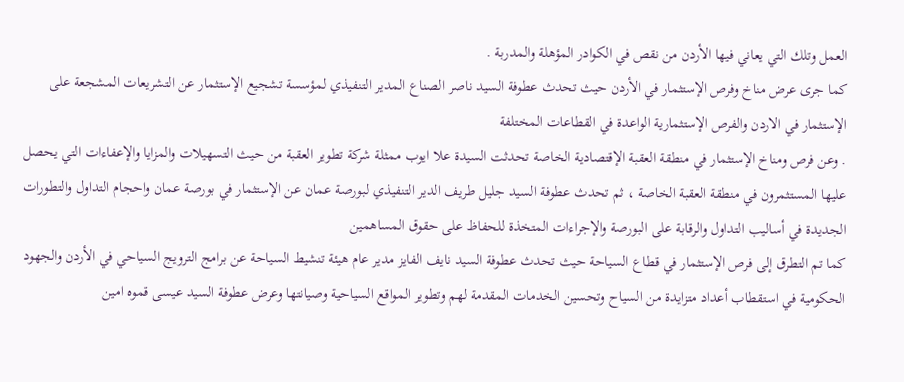العمل وتلك التي يعاني فيها الأردن من نقص في الكوادر المؤهلة والمدربة .
كما جرى عرض مناخ وفرص الإستثمار في الأردن حيث تحدث عطوفة السيد ناصر الصناع المدير التنفيذي لمؤسسة تشجيع الإستثمار عن التشريعات المشجعة على الإستثمار في الاردن والفرص الإستثمارية الواعدة في القطاعات المختلفة
. وعن فرص ومناخ الإستثمار في منطقة العقبة الإقتصادية الخاصة تحدثت السيدة علا ايوب ممثلة شركة تطوير العقبة من حيث التسهيلات والمزايا والإعفاءات التي يحصل عليها المستثمرون في منطقة العقبة الخاصة ، ثم تحدث عطوفة السيد جليل طريف الدير التنفيذي لبورصة عمان عن الإستثمار في بورصة عمان واحجام التداول والتطورات الجديدة في أساليب التداول والرقابة على البورصة والإجراءات المتخذة للحفاظ على حقوق المساهمين
كما تم التطرق إلى فرص الإستثمار في قطاع السياحة حيث تحدث عطوفة السيد نايف الفايز مدير عام هيئة تنشيط السياحة عن برامج الترويج السياحي في الأردن والجهود الحكومية في استقطاب أعداد متزايدة من السياح وتحسين الخدمات المقدمة لهم وتطوير المواقع السياحية وصيانتها وعرض عطوفة السيد عيسى قموه امين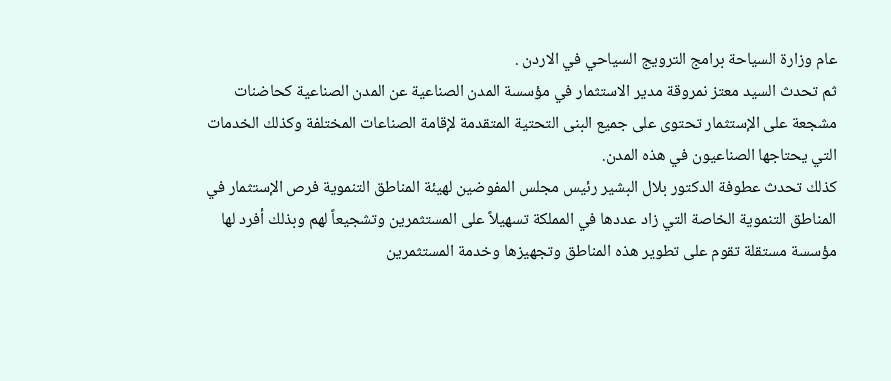عام وزارة السياحة برامج الترويج السياحي في الاردن .
ثم تحدث السيد معتز نمروقة مدير الاستثمار في مؤسسة المدن الصناعية عن المدن الصناعية كحاضنات مشجعة على الإستثمار تحتوى على جميع البنى التحتية المتقدمة لإقامة الصناعات المختلفة وكذلك الخدمات التي يحتاجها الصناعيون في هذه المدن.
كذلك تحدث عطوفة الدكتور بلال البشير رئيس مجلس المفوضين لهيئة المناطق التنموية فرص الإستثمار في المناطق التنموية الخاصة التي زاد عددها في المملكة تسهيلاً على المستثمرين وتشجيعاً لهم وبذلك أفرد لها مؤسسة مستقلة تقوم على تطوير هذه المناطق وتجهيزها وخدمة المستثمرين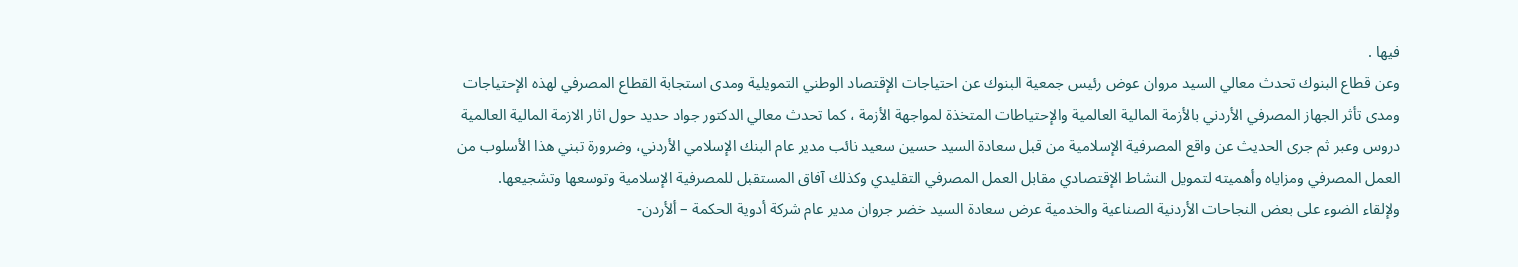فيها .
وعن قطاع البنوك تحدث معالي السيد مروان عوض رئيس جمعية البنوك عن احتياجات الإقتصاد الوطني التمويلية ومدى استجابة القطاع المصرفي لهذه الإحتياجات ومدى تأثر الجهاز المصرفي الأردني بالأزمة المالية العالمية والإحتياطات المتخذة لمواجهة الأزمة ، كما تحدث معالي الدكتور جواد حديد حول اثار الازمة المالية العالمية دروس وعبر ثم جرى الحديث عن واقع المصرفية الإسلامية من قبل سعادة السيد حسين سعيد نائب مدير عام البنك الإسلامي الأردني، وضرورة تبني هذا الأسلوب من العمل المصرفي ومزاياه وأهميته لتمويل النشاط الإقتصادي مقابل العمل المصرفي التقليدي وكذلك آفاق المستقبل للمصرفية الإسلامية وتوسعها وتشجيعها.
ولإلقاء الضوء على بعض النجاحات الأردنية الصناعية والخدمية عرض سعادة السيد خضر جروان مدير عام شركة أدوية الحكمة – ألأردن-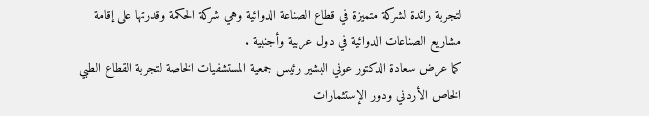لتجربة رائدة لشركة متميزة في قطاع الصناعة الدوائية وهي شركة الحكمة وقدرتها على إقامة مشاريع الصناعات الدوائية في دول عربية وأجنبية .
كما عرض سعادة الدكتور عوني البشير رئيس جمعية المستشفيات الخاصة لتجربة القطاع الطبي الخاص الأردني ودور الإستثمارات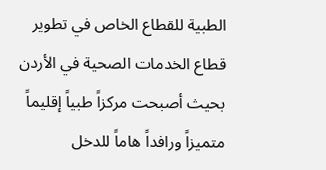الطبية للقطاع الخاص في تطوير قطاع الخدمات الصحية في الأردن بحيث أصبحت مركزاً طبياً إقليماً متميزاً ورافداً هاماً للدخل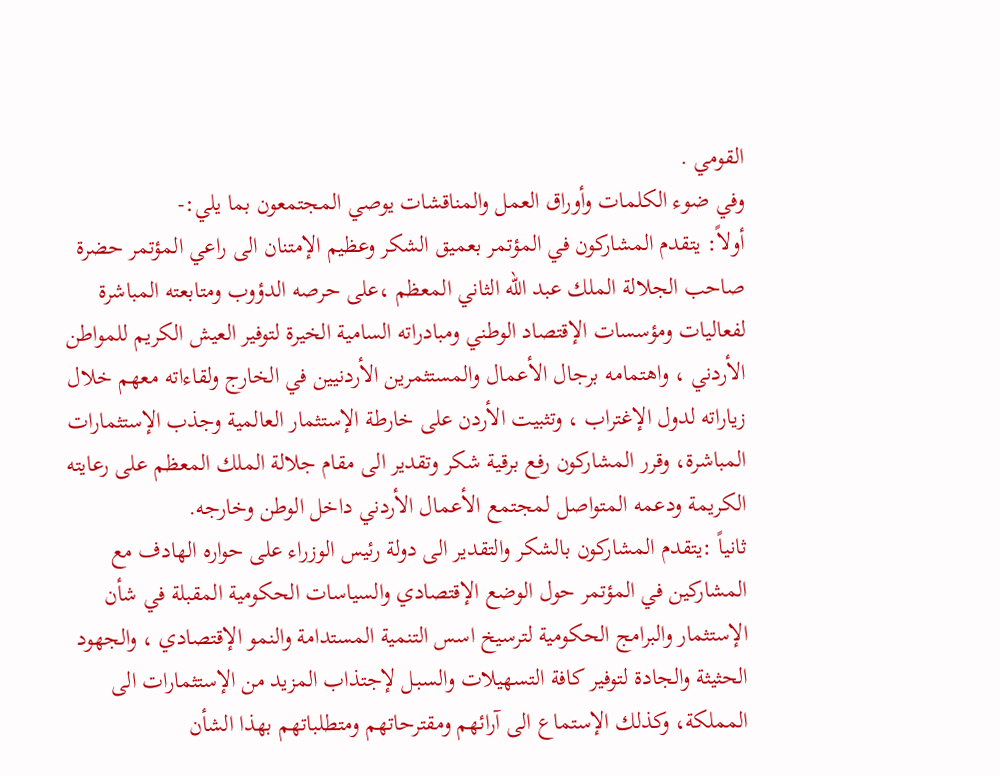القومي .
وفي ضوء الكلمات وأوراق العمل والمناقشات يوصي المجتمعون بما يلي:-
أولاً: يتقدم المشاركون في المؤتمر بعميق الشكر وعظيم الإمتنان الى راعي المؤتمر حضرة صاحب الجلالة الملك عبد الله الثاني المعظم ،على حرصه الدؤوب ومتابعته المباشرة لفعاليات ومؤسسات الإقتصاد الوطني ومبادراته السامية الخيرة لتوفير العيش الكريم للمواطن الأردني ، واهتمامه برجال الأعمال والمستثمرين الأردنيين في الخارج ولقاءاته معهم خلال زياراته لدول الإغتراب ، وتثبيت الأردن على خارطة الإستثمار العالمية وجذب الإستثمارات المباشرة، وقرر المشاركون رفع برقية شكر وتقدير الى مقام جلالة الملك المعظم على رعايته الكريمة ودعمه المتواصل لمجتمع الأعمال الأردني داخل الوطن وخارجه.
ثانياً :يتقدم المشاركون بالشكر والتقدير الى دولة رئيس الوزراء على حواره الهادف مع المشاركين في المؤتمر حول الوضع الإقتصادي والسياسات الحكومية المقبلة في شأن الإستثمار والبرامج الحكومية لترسيخ اسس التنمية المستدامة والنمو الإقتصادي ، والجهود الحثيثة والجادة لتوفير كافة التسهيلات والسبـل لإجتذاب المزيد من الإستثمارات الى المملكة، وكذلك الإستماع الى آرائهم ومقترحاتهم ومتطلباتهم بهذا الشأن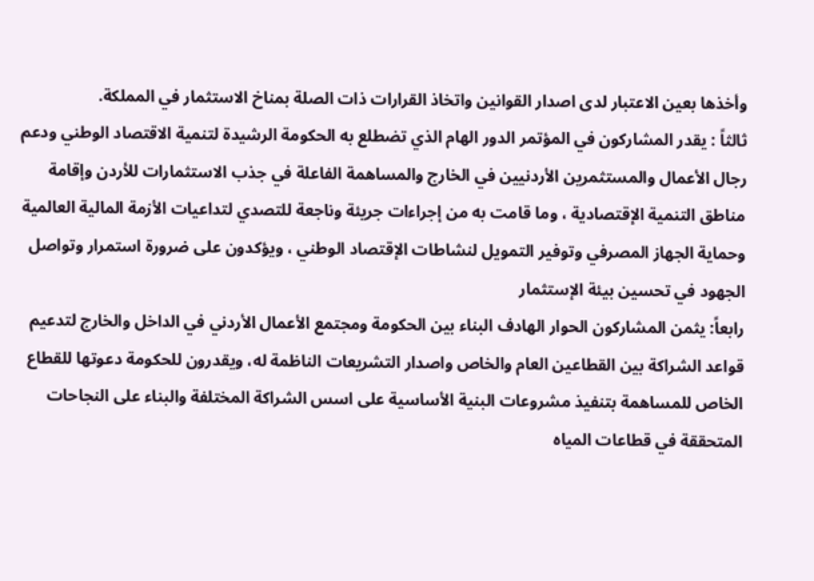وأخذها بعين الاعتبار لدى اصدار القوانين واتخاذ القرارات ذات الصلة بمناخ الاستثمار في المملكة.
ثالثاً : يقدر المشاركون في المؤتمر الدور الهام الذي تضطلع به الحكومة الرشيدة لتنمية الاقتصاد الوطني ودعم رجال الأعمال والمستثمرين الأردنيين في الخارج والمساهمة الفاعلة في جذب الاستثمارات للأردن وإقامة مناطق التنمية الإقتصادية ، وما قامت به من إجراءات جريئة وناجعة للتصدي لتداعيات الأزمة المالية العالمية وحماية الجهاز المصرفي وتوفير التمويل لنشاطات الإقتصاد الوطني ، ويؤكدون على ضرورة استمرار وتواصل الجهود في تحسين بيئة الإستثمار
رابعاً: يثمن المشاركون الحوار الهادف البناء بين الحكومة ومجتمع الأعمال الأردني في الداخل والخارج لتدعيم قواعد الشراكة بين القطاعين العام والخاص واصدار التشريعات الناظمة له، ويقدرون للحكومة دعوتها للقطاع الخاص للمساهمة بتنفيذ مشروعات البنية الأساسية على اسس الشراكة المختلفة والبناء على النجاحات المتحققة في قطاعات المياه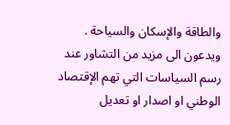والطاقة والإسكان والسياحة . ويدعون الى مزيد من التشاور عند رسم السياسات التي تهم الإقتصاد الوطني او اصدار او تعديل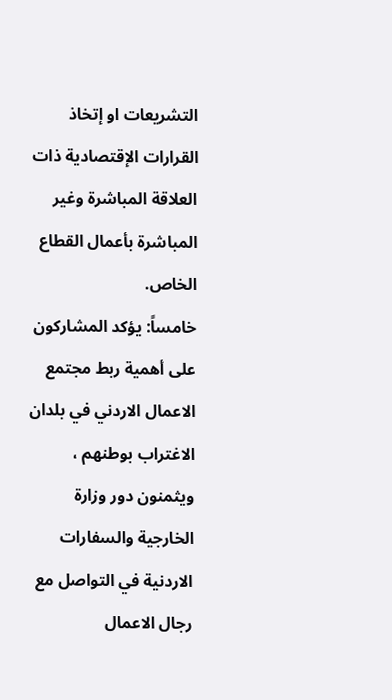التشريعات او إتخاذ القرارات الإقتصادية ذات العلاقة المباشرة وغير المباشرة بأعمال القطاع الخاص.
خامساً: يؤكد المشاركون على أهمية ربط مجتمع الاعمال الاردني في بلدان الاغتراب بوطنهم ، ويثمنون دور وزارة الخارجية والسفارات الاردنية في التواصل مع رجال الاعمال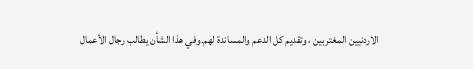الاردنيين المغتربين ، وتقديم كل الدعم والمساندة لهم.وفي هذا الشأن يطالب رجال الأعمال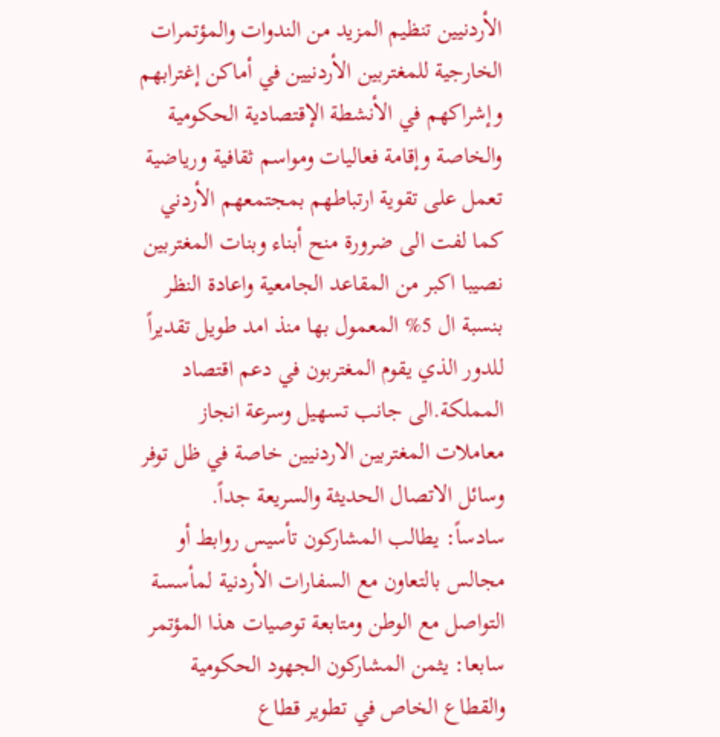الأردنيين تنظيم المزيد من الندوات والمؤتمرات الخارجية للمغتربين الأردنيين في أماكن إغترابهم وإشراكهم في الأنشطة الإقتصادية الحكومية والخاصة وإقامة فعاليات ومواسم ثقافية ورياضية تعمل على تقوية ارتباطهم بمجتمعهم الأردني كما لفت الى ضرورة منح أبناء وبنات المغتربين نصيبا اكبر من المقاعد الجامعية واعادة النظر بنسبة ال 5% المعمول بها منذ امد طويل تقديراً للدور الذي يقوم المغتربون في دعم اقتصاد المملكة.الى جانب تسهيل وسرعة انجاز معاملات المغتربين الاردنيين خاصة في ظل توفر وسائل الاتصال الحديثة والسريعة جداً.
سادساً: يطالب المشاركون تأسيس روابط أو مجالس بالتعاون مع السفارات الأردنية لمأسسة التواصل مع الوطن ومتابعة توصيات هذا المؤتمر
سابعا: يثمن المشاركون الجهود الحكومية والقطاع الخاص في تطوير قطاع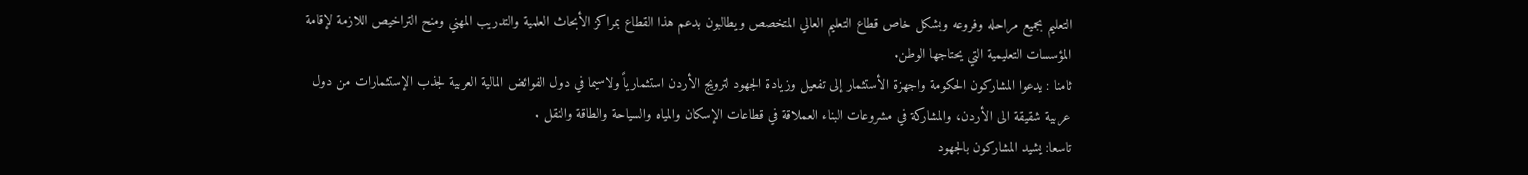التعليم بجميع مراحله وفروعه وبشكل خاص قطاع التعليم العالي المتخصص ويطالبون بدعم هذا القطاع بمراكز الأبحاث العلمية والتدريب المهني ومنح التراخيص اللازمة لإقامة المؤسسات التعليمية التي يحتاجها الوطن.
ثامنا : يدعوا المشاركون الحكومة واجهزة الأستثمار إلى تفعيل وزيادة الجهود لترويج الأردن استثمارياً ولاسيما في دول الفوائض المالية العربية لجذب الإستثمارات من دول عربية شقيقة الى الأردن، والمشاركة في مشروعات البناء العملاقة في قطاعات الإسكان والمياه والسياحة والطاقة والنقل .
تاسعا: يشيد المشاركون بالجهود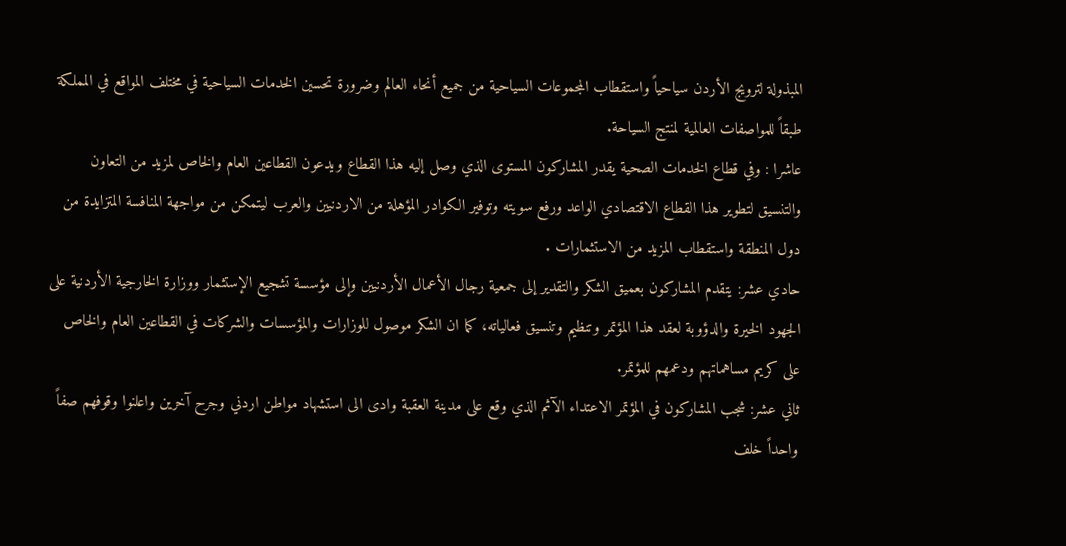المبذولة لترويج الأردن سياحياً واستقطاب المجموعات السياحية من جميع أنحاء العالم وضرورة تحسين الخدمات السياحية في مختلف المواقع في المملكة طبقاً للمواصفات العالمية لمنتج السياحة.
عاشرا : وفي قطاع الخدمات الصحية يقدر المشاركون المستوى الذي وصل إليه هذا القطاع ويدعون القطاعين العام والخاص لمزيد من التعاون والتنسيق لتطوير هذا القطاع الاقتصادي الواعد ورفع سويته وتوفير الكوادر المؤهلة من الاردنيين والعرب ليتمكن من مواجهة المنافسة المتزايدة من دول المنطقة واستقطاب المزيد من الاستثمارات .
حادي عشر: يتقدم المشاركون بعميق الشكر والتقدير إلى جمعية رجال الأعمال الأردنيين وإلى مؤسسة تشجيع الإستثمار ووزارة الخارجية الأردنية على الجهود الخيرة والدؤوبة لعقد هذا المؤتمر وتنظيم وتنسيق فعالياته، كما ان الشكر موصول للوزارات والمؤسسات والشركات في القطاعين العام والخاص على كريم مساهماتهم ودعمهم للمؤتمر.
ثاني عشر: شجب المشاركون في المؤتمر الاعتداء الآثم الذي وقع على مدينة العقبة وادى الى استشهاد مواطن اردني وجرح آخرين واعلنوا وقوفهم صفاً واحداً خلف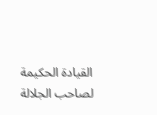القيادة الحكيمة لصاحب الجلالة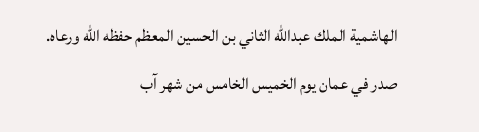الهاشمية الملك عبدالله الثاني بن الحسين المعظم حفظه الله ورعاه.
صدر في عمان يوم الخميس الخامس من شهر آب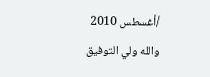/أغسطس 2010
والله ولي التوفيق